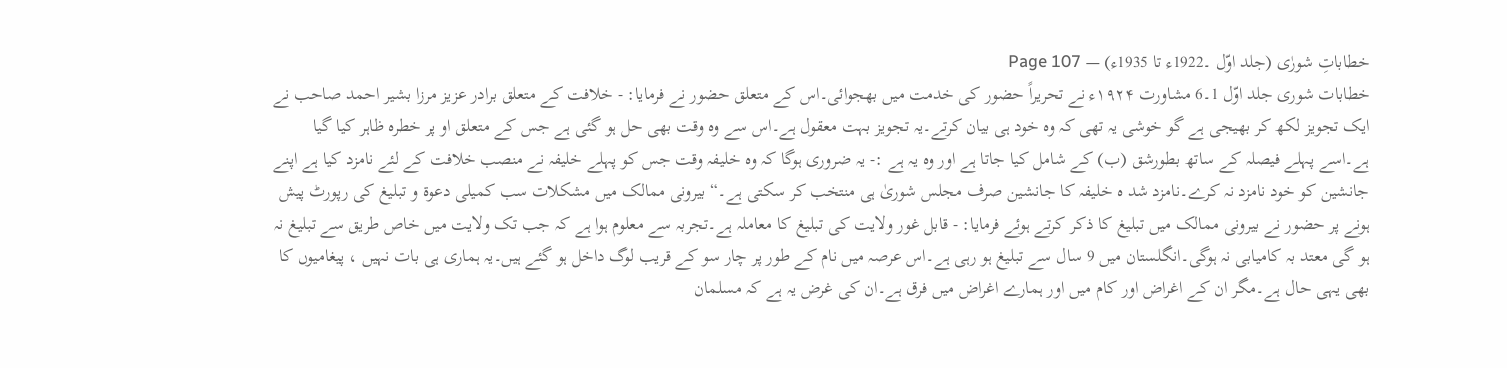خطاباتِ شورٰی (جلد اوّل ۔1922ء تا 1935ء) — Page 107
خطابات شوری جلد اوّل 1۔6 مشاورت ۱۹۲۴ء نے تحریراً حضور کی خدمت میں بھجوائی۔اس کے متعلق حضور نے فرمایا: - خلافت کے متعلق برادر عزیز مرزا بشیر احمد صاحب نے ایک تجویز لکھ کر بھیجی ہے گو خوشی یہ تھی کہ وہ خود ہی بیان کرتے۔یہ تجویز بہت معقول ہے۔اس سے وہ وقت بھی حل ہو گئی ہے جس کے متعلق او پر خطرہ ظاہر کیا گیا ہے۔اسے پہلے فیصلہ کے ساتھ بطورشق (ب) کے شامل کیا جاتا ہے اور وہ یہ ہے :- یہ ضروری ہوگا کہ وہ خلیفہ وقت جس کو پہلے خلیفہ نے منصب خلافت کے لئے نامزد کیا ہے اپنے جانشین کو خود نامزد نہ کرے۔نامزد شد ہ خلیفہ کا جانشین صرف مجلس شوریٰ ہی منتخب کر سکتی ہے۔“ بیرونی ممالک میں مشکلات سب کمیلی دعوۃ و تبلیغ کی رپورٹ پیش ہونے پر حضور نے بیرونی ممالک میں تبلیغ کا ذکر کرتے ہوئے فرمایا: - قابل غور ولایت کی تبلیغ کا معاملہ ہے۔تجربہ سے معلوم ہوا ہے کہ جب تک ولایت میں خاص طریق سے تبلیغ نہ ہو گی معتد بہ کامیابی نہ ہوگی۔انگلستان میں 9 سال سے تبلیغ ہو رہی ہے۔اس عرصہ میں نام کے طور پر چار سو کے قریب لوگ داخل ہو گئے ہیں۔یہ ہماری ہی بات نہیں ، پیغامیوں کا بھی یہی حال ہے۔مگر ان کے اغراض اور کام میں اور ہمارے اغراض میں فرق ہے۔ان کی غرض یہ ہے کہ مسلمان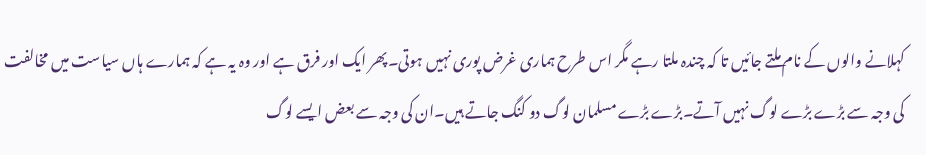کہلانے والوں کے نام ملتے جائیں تا کہ چندہ ملتا رہے مگر اس طرح ہماری غرض پوری نہیں ہوتی۔پھر ایک اور فرق ہے اور وہ یہ ہے کہ ہمارے ہاں سیاست میں مخالفت کی وجہ سے بڑے بڑے لوگ نہیں آتے۔بڑے بڑے مسلمان لوگ دو کنگ جاتے ہیں۔ان کی وجہ سے بعض ایسے لوگ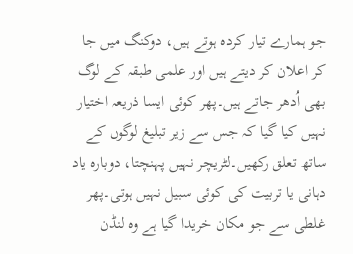جو ہمارے تیار کردہ ہوتے ہیں، دوکنگ میں جا کر اعلان کر دیتے ہیں اور علمی طبقہ کے لوگ بھی اُدھر جاتے ہیں۔پھر کوئی ایسا ذریعہ اختیار نہیں کیا گیا کہ جس سے زیر تبلیغ لوگوں کے ساتھ تعلق رکھیں۔لٹریچر نہیں پہنچتا، دوبارہ یاد دہانی یا تربیت کی کوئی سبیل نہیں ہوتی۔پھر غلطی سے جو مکان خریدا گیا ہے وہ لنڈن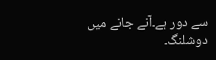سے دور ہے۔آنے جانے میں دوشلنگ۔